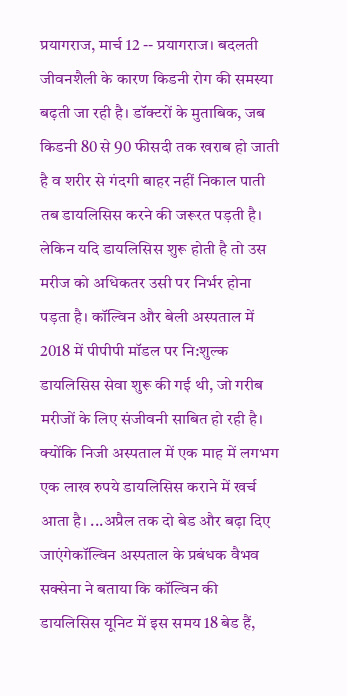प्रयागराज, मार्च 12 -- प्रयागराज। बदलती जीवनशैली के कारण किडनी रोग की समस्या बढ़ती जा रही है। डॉक्टरों के मुताबिक, जब किडनी 80 से 90 फीसदी तक खराब हो जाती है व शरीर से गंदगी बाहर नहीं निकाल पाती तब डायलिसिस करने की जरूरत पड़ती है। लेकिन यदि डायलिसिस शुरू होती है तो उस मरीज को अधिकतर उसी पर निर्भर होना पड़ता है। कॉल्विन और बेली अस्पताल में 2018 में पीपीपी मॉडल पर नि:शुल्क डायलिसिस सेवा शुरू की गई थी, जो गरीब मरीजों के लिए संजीवनी साबित हो रही है। क्योंकि निजी अस्पताल में एक माह में लगभग एक लाख रुपये डायलिसिस कराने में खर्च आता है। ...अप्रैल तक दो बेड और बढ़ा दिए जाएंगेकॉल्विन अस्पताल के प्रबंधक वैभव सक्सेना ने बताया कि कॉल्विन की डायलिसिस यूनिट में इस समय 18 बेड हैं,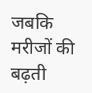जबकि मरीजों की बढ़ती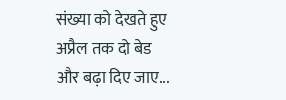संख्या को देखते हुए अप्रैल तक दो बेड और बढ़ा दिए जाए...